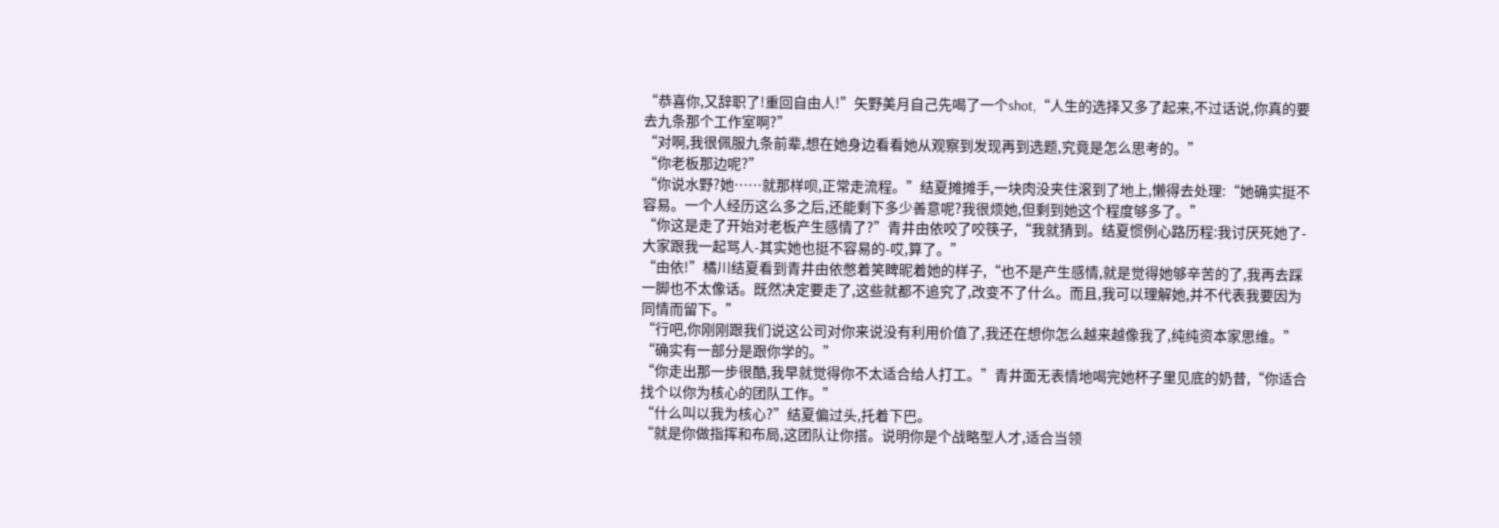“恭喜你,又辞职了!重回自由人!”矢野美月自己先喝了一个shot,“人生的选择又多了起来,不过话说,你真的要去九条那个工作室啊?”
“对啊,我很佩服九条前辈,想在她身边看看她从观察到发现再到选题,究竟是怎么思考的。”
“你老板那边呢?”
“你说水野?她……就那样呗,正常走流程。”结夏摊摊手,一块肉没夹住滚到了地上,懒得去处理:“她确实挺不容易。一个人经历这么多之后,还能剩下多少善意呢?我很烦她,但剩到她这个程度够多了。”
“你这是走了开始对老板产生感情了?”青井由依咬了咬筷子,“我就猜到。结夏惯例心路历程:我讨厌死她了-大家跟我一起骂人-其实她也挺不容易的-哎,算了。”
“由依!”橘川结夏看到青井由依憋着笑睥昵着她的样子,“也不是产生感情,就是觉得她够辛苦的了,我再去踩一脚也不太像话。既然决定要走了,这些就都不追究了,改变不了什么。而且,我可以理解她,并不代表我要因为同情而留下。”
“行吧,你刚刚跟我们说这公司对你来说没有利用价值了,我还在想你怎么越来越像我了,纯纯资本家思维。”
“确实有一部分是跟你学的。”
“你走出那一步很酷,我早就觉得你不太适合给人打工。”青井面无表情地喝完她杯子里见底的奶昔,“你适合找个以你为核心的团队工作。”
“什么叫以我为核心?”结夏偏过头,托着下巴。
“就是你做指挥和布局,这团队让你搭。说明你是个战略型人才,适合当领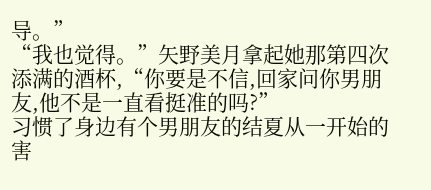导。”
“我也觉得。”矢野美月拿起她那第四次添满的酒杯,“你要是不信,回家问你男朋友,他不是一直看挺准的吗?”
习惯了身边有个男朋友的结夏从一开始的害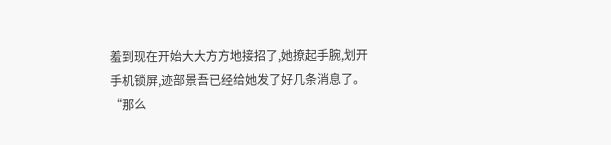羞到现在开始大大方方地接招了,她撩起手腕,划开手机锁屏,迹部景吾已经给她发了好几条消息了。
“那么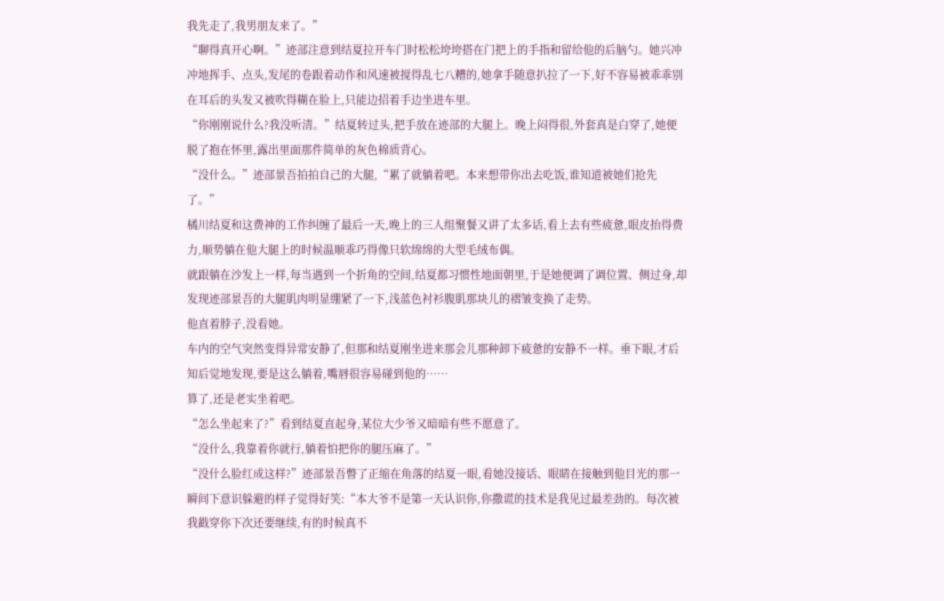我先走了,我男朋友来了。”
“聊得真开心啊。”迹部注意到结夏拉开车门时松松垮垮搭在门把上的手指和留给他的后脑勺。她兴冲冲地挥手、点头,发尾的卷跟着动作和风速被搅得乱七八糟的,她拿手随意扒拉了一下,好不容易被乖乖别在耳后的头发又被吹得糊在脸上,只能边招着手边坐进车里。
“你刚刚说什么?我没听清。”结夏转过头,把手放在迹部的大腿上。晚上闷得很,外套真是白穿了,她便脱了抱在怀里,露出里面那件简单的灰色棉质背心。
“没什么。”迹部景吾拍拍自己的大腿,“累了就躺着吧。本来想带你出去吃饭,谁知道被她们抢先了。”
橘川结夏和这费神的工作纠缠了最后一天,晚上的三人组聚餐又讲了太多话,看上去有些疲惫,眼皮抬得费力,顺势躺在他大腿上的时候温顺乖巧得像只软绵绵的大型毛绒布偶。
就跟躺在沙发上一样,每当遇到一个折角的空间,结夏都习惯性地面朝里,于是她便调了调位置、侧过身,却发现迹部景吾的大腿肌肉明显绷紧了一下,浅蓝色衬衫腹肌那块儿的褶皱变换了走势。
他直着脖子,没看她。
车内的空气突然变得异常安静了,但那和结夏刚坐进来那会儿那种卸下疲惫的安静不一样。垂下眼,才后知后觉地发现,要是这么躺着,嘴唇很容易碰到他的……
算了,还是老实坐着吧。
“怎么坐起来了?”看到结夏直起身,某位大少爷又暗暗有些不愿意了。
“没什么,我靠着你就行,躺着怕把你的腿压麻了。”
“没什么脸红成这样?”迹部景吾瞥了正缩在角落的结夏一眼,看她没接话、眼睛在接触到他目光的那一瞬间下意识躲避的样子觉得好笑:“本大爷不是第一天认识你,你撒谎的技术是我见过最差劲的。每次被我戳穿你下次还要继续,有的时候真不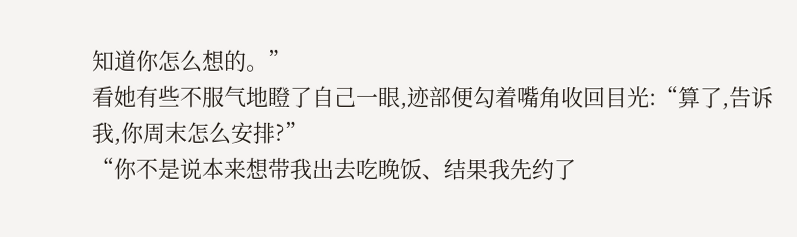知道你怎么想的。”
看她有些不服气地瞪了自己一眼,迹部便勾着嘴角收回目光:“算了,告诉我,你周末怎么安排?”
“你不是说本来想带我出去吃晚饭、结果我先约了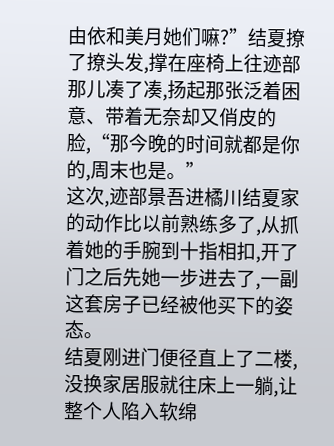由依和美月她们嘛?”结夏撩了撩头发,撑在座椅上往迹部那儿凑了凑,扬起那张泛着困意、带着无奈却又俏皮的脸,“那今晚的时间就都是你的,周末也是。”
这次,迹部景吾进橘川结夏家的动作比以前熟练多了,从抓着她的手腕到十指相扣,开了门之后先她一步进去了,一副这套房子已经被他买下的姿态。
结夏刚进门便径直上了二楼,没换家居服就往床上一躺,让整个人陷入软绵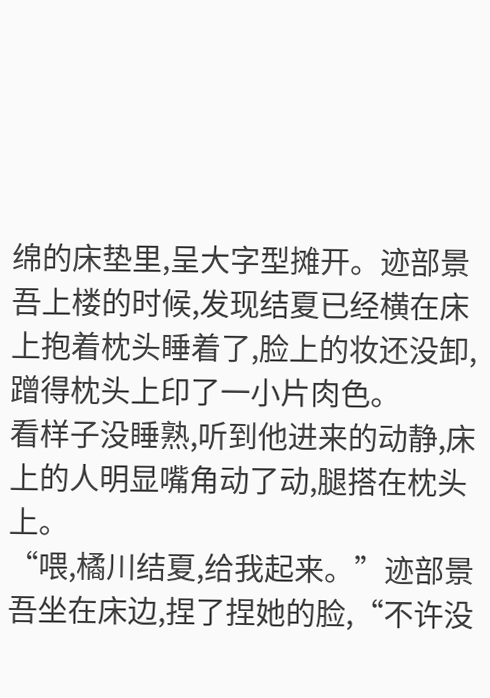绵的床垫里,呈大字型摊开。迹部景吾上楼的时候,发现结夏已经横在床上抱着枕头睡着了,脸上的妆还没卸,蹭得枕头上印了一小片肉色。
看样子没睡熟,听到他进来的动静,床上的人明显嘴角动了动,腿搭在枕头上。
“喂,橘川结夏,给我起来。”迹部景吾坐在床边,捏了捏她的脸,“不许没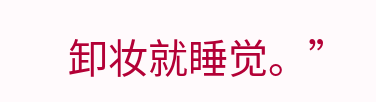卸妆就睡觉。”